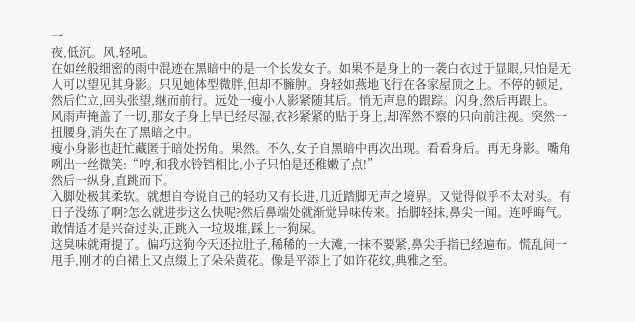一
夜,低沉。风,轻吼。
在如丝般细密的雨中混迹在黑暗中的是一个长发女子。如果不是身上的一袭白衣过于显眼,只怕是无人可以望见其身影。只见她体型微胖,但却不臃肿。身轻如燕地飞行在各家屋顶之上。不停的顿足,然后伫立,回头张望,继而前行。远处一瘦小人影紧随其后。悄无声息的跟踪。闪身,然后再跟上。
风雨声掩盖了一切,那女子身上早已经尽湿,衣衫紧紧的贴于身上,却浑然不察的只向前注视。突然一扭腰身,消失在了黑暗之中。
瘦小身影也赶忙藏匿于暗处拐角。果然。不久,女子自黑暗中再次出现。看看身后。再无身影。嘴角咧出一丝微笑:“哼,和我水铃铛相比,小子只怕是还稚嫩了点!”
然后一纵身,直跳而下。
入脚处极其柔软。就想自夸说自己的轻功又有长进,几近踏脚无声之境界。又觉得似乎不太对头。有日子没练了啊?怎么就进步这么快呢?然后鼻端处就渐觉异味传来。抬脚轻抹,鼻尖一闻。连呼晦气。敢情适才是兴奋过头,正跳入一垃圾堆,踩上一狗屎。
这臭味就甭提了。偏巧这狗今天还拉肚子,稀稀的一大滩,一抹不要紧,鼻尖手指已经遍布。慌乱间一甩手,刚才的白裙上又点缀上了朵朵黄花。像是平添上了如许花纹,典雅之至。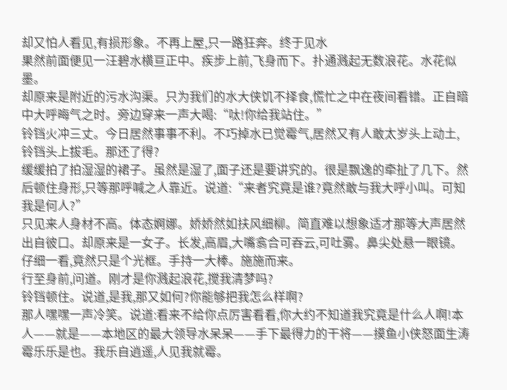却又怕人看见,有损形象。不再上屋,只一路狂奔。终于见水
果然前面便见一汪碧水横亘正中。疾步上前,飞身而下。扑通溅起无数浪花。水花似墨。
却原来是附近的污水沟渠。只为我们的水大侠饥不择食,慌忙之中在夜间看错。正自暗中大呼晦气之时。旁边穿来一声大喝:“呔!你给我站住。”
铃铛火冲三丈。今日居然事事不利。不巧掉水已觉霉气,居然又有人敢太岁头上动土,铃铛头上拔毛。那还了得?
缓缓拍了拍湿湿的裙子。虽然是湿了,面子还是要讲究的。很是飘逸的牵扯了几下。然后顿住身形,只等那呼喊之人靠近。说道:“来者究竟是谁?竟然敢与我大呼小叫。可知我是何人?”
只见来人身材不高。体态婀娜。娇娇然如扶风细柳。简直难以想象适才那等大声居然出自彼口。却原来是一女子。长发,高眉,大嘴翕合可吞云,可吐雾。鼻尖处悬一眼镜。仔细一看,竟然只是个光框。手持一大棒。施施而来。
行至身前,问道。刚才是你溅起浪花,搅我清梦吗?
铃铛顿住。说道,是我,那又如何?你能够把我怎么样啊?
那人嘿嘿一声冷笑。说道:看来不给你点厉害看看,你大约不知道我究竟是什么人啊!本人——就是——本地区的最大领导水呆呆——手下最得力的干将——摸鱼小侠怒面生涛霉乐乐是也。我乐自逍遥,人见我就霉。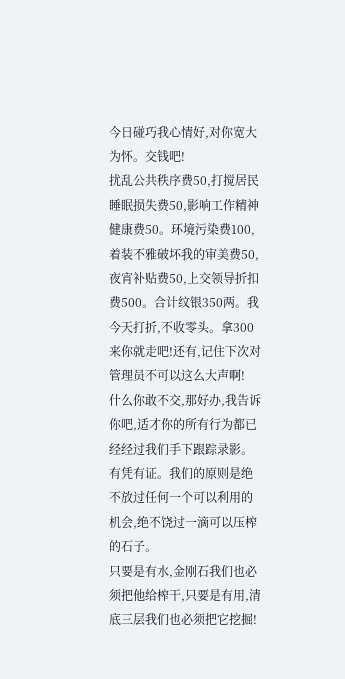今日碰巧我心情好,对你宽大为怀。交钱吧!
扰乱公共秩序费50,打搅居民睡眠损失费50,影响工作精神健康费50。环境污染费100,着装不雅破坏我的审美费50,夜宵补贴费50,上交领导折扣费500。合计纹银350两。我今天打折,不收零头。拿300来你就走吧!还有,记住下次对管理员不可以这么大声啊!
什么你敢不交,那好办,我告诉你吧,适才你的所有行为都已经经过我们手下跟踪录影。有凭有证。我们的原则是绝不放过任何一个可以利用的机会,绝不饶过一滴可以压榨的石子。
只要是有水,金刚石我们也必须把他给榨干,只要是有用,清底三层我们也必须把它挖掘!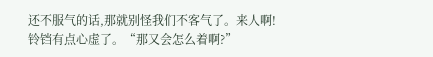还不服气的话,那就别怪我们不客气了。来人啊!
铃铛有点心虚了。“那又会怎么着啊?”